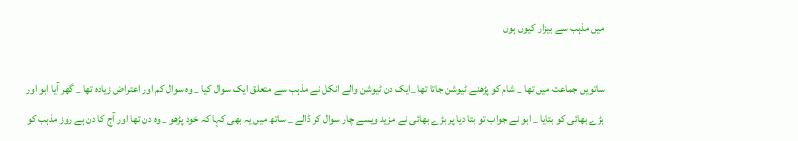میں مذہب سے بیزار کیوں ہوں

ساتویں جماعت میں تھا _ شام کو پڑھنے ٹیوشن جاتا تھا _ایک دن ٹیوشن والے انکل نے مذہب سے متعلق ایک سوال کیا _ وہ سوال کم اور اعتراض زیادہ تھا _ گھر آیا ابو اور بڑے بھائی کو بتایا _ ابو نے جواب تو بتا دیا پر بڑے بھائی نے مزید ویسے چار سوال کر ڈالے _ ساتھ میں یہ بھی کہا کہ خود پڑھو _ وہ دن تھا اور آج کا دن ہے روز مذہب کو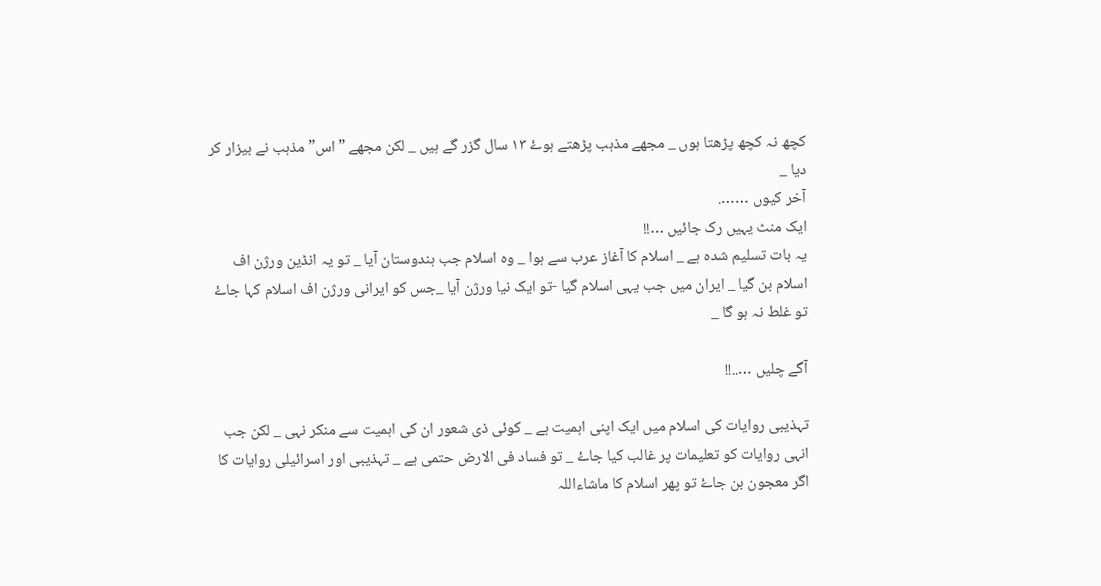کچھ نہ کچھ پڑھتا ہوں _ مجھے مذہب پڑھتے ہوۓ ١٣ سال گزر گے ہیں _ لکن مجھے ”اس” مذہب نے بیزار کر دیا _
آخر کیوں …….
ایک منٹ یہیں رک جائیں …!!
یہ بات تسلیم شدہ ہے _ اسلام کا آغاز عرب سے ہوا _ وہ اسلام جب ہندوستان آیا _ تو یہ انڈین ورژن اف اسلام بن گیا _ ایران میں جب یہی اسلام گیا -تو ایک نیا ورژن آیا _جس کو ایرانی ورژن اف اسلام کہا جاۓ تو غلط نہ ہو گا _

آگے چلیں …..!!

تہذیبی روایات کی اسلام میں ایک اپنی اہمیت ہے _ کوئی ذی شعور ان کی اہمیت سے منکر نہی _ لکن جب انہی روایات کو تعلیمات پر غالب کیا جاۓ _ تو فساد فی الارض حتمی ہے _ تہذیبی اور اسرائیلی روایات کا اگر معجون بن جاۓ تو پھر اسلام کا ماشاءاللہ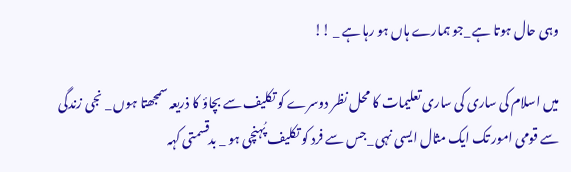وہی حال ہوتا ہے _جو ہمارے ہاں ہو رہا ہے _ !!

میں اسلام کی ساری کی ساری تعلیمات کا محل نظر دوسرے کو تکلیف سے بچاؤ کا ذریعہ سمجھتا ہوں _ نجی زندگی سے قومی امور تک ایک مثال ایسی نہی _جس سے فرد کو تکلیف پُہنچی ہو _ بدقسمتی کہہ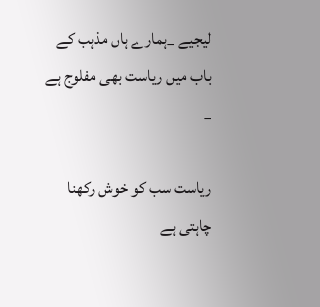لیجیے _ہمارے ہاں مذہب کے باب میں ریاست بھی مفلوج ہے _

ریاست سب کو خوش رکھنا چاہتی ہے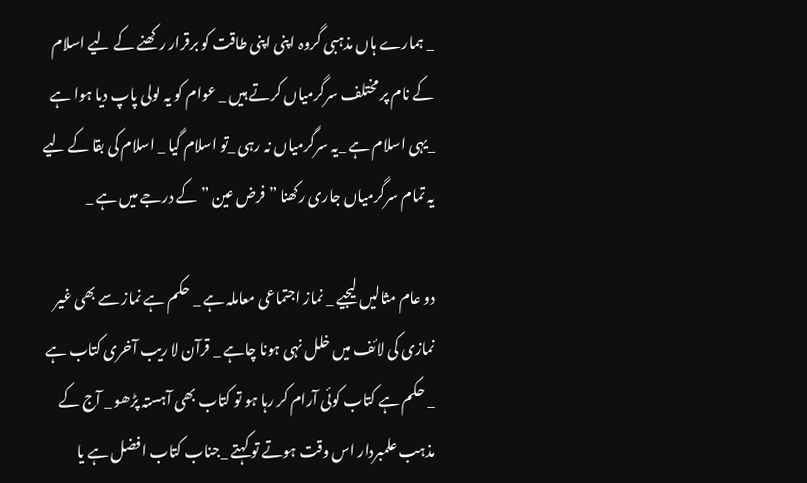_ ہمارے ہاں مذہبی گروہ اپنی اپنی طاقت کو برقرار رکھنے کے لیے اسلام کے نام پر مختلف سرگرمیاں کرتے ہیں _ عوام کو یہ لولی پاپ دیا ہوا ہے _یہی اسلام ہے _یہ سرگرمیاں نہ رہی _تو اسلام گیا _ اسلام کی بقا کے لیے یہ تمام سرگرمیاں جاری رکھنا ”فرض عین ” کے درجے میں ہے _

دو عام مثالیں لیجیے _ نماز اجتماعی معاملہ ہے _ حکم ہے نماز سے بھی غیر نمازی کی لائف میں خلل نہی ہونا چاہے _ قرآن لا ریب آخری کتاب ہے _ حکم ہے کتاب کوئی آرام کر رہا ہو تو کتاب بھی آہستہ پڑھو _ آج کے مذہب علمبردار اس وقت ہوتے تو کہتے _جناب کتاب افضل ہے یا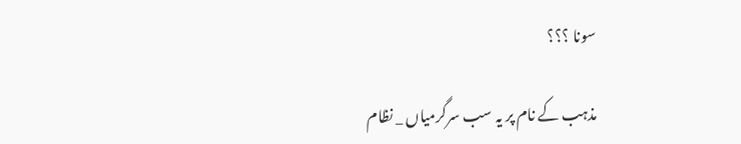سونا ؟؟؟

مذہب کے نام پر یہ سب سرگرمیاں _ نظام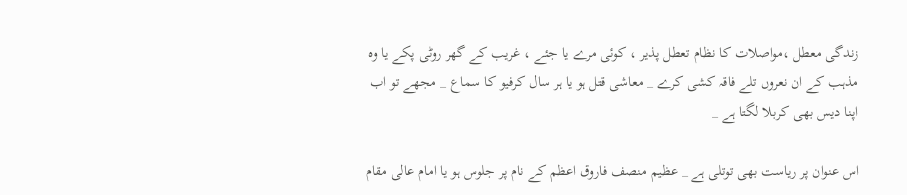زندگی معطل ،مواصلات کا نظام تعطل پذیر ، کوئی مرے یا جئے ، غریب کے گھر روٹی پکے یا وہ مذہب کے ان نعروں تلے فاقہ کشی کرے _ معاشی قتل ہو یا ہر سال کرفیو کا سماع _ مجھے تو اب اپنا دیس بھی کربلا لگتا ہے _

اس عنوان پر ریاست بھی توتلی ہے _ عظیم منصف فاروق اعظم کے نام پر جلوس ہو یا امام عالی مقام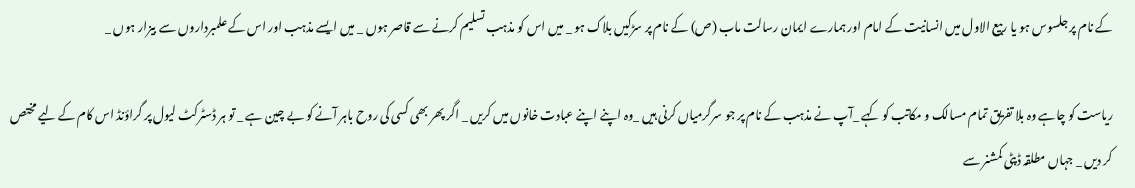کے نام پر جلسوس ہو یا ربیع الاول میں انسانیت کے امام اور ہمارے ایمان رسالت ماب (ص) کے نام پر سڑکیں بلاک ہو _ میں اس کو مذہب تسلیم کرنے سے قاصر ہوں _ میں ایسے مذہب اور اس کے علمبرداروں سے بیزار ہوں _

ریاست کو چاہے وہ بلا تفریق تمام مسالک و مکاتب کو کہے _آپ نے مذہب کے نام پر جو سرگرمیاں کرنی ہیں _وہ اپنے اپنے عبادت خانوں میں کریں _ اگر پھر بھی کسی کی روح باہر آنے کو بے چین ہے _ تو ہر ڈسٹرکٹ لیول پر گراؤنڈ اس کام کے لیے مختص کر دیں _ جہاں مطلقہ ڈپٹی کمشنر سے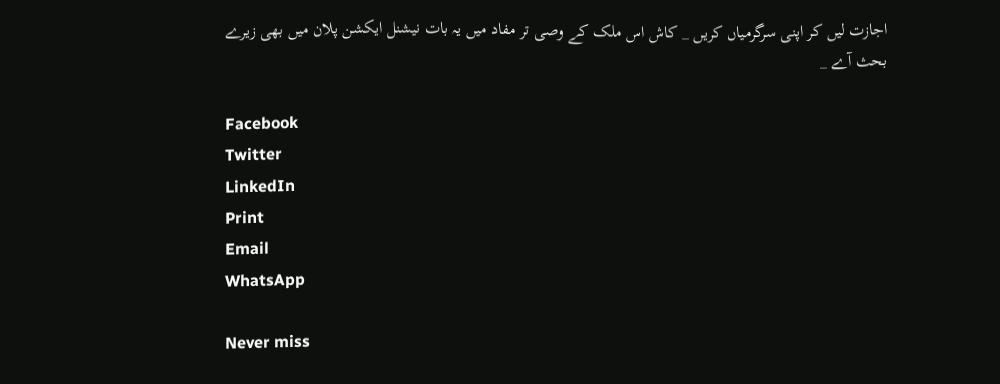اجازت لیں کر اپنی سرگرمیاں کریں _ کاش اس ملک کے وصی تر مفاد میں یہ بات نیشنل ایکشن پلان میں بھی زیرے بحث آے _

Facebook
Twitter
LinkedIn
Print
Email
WhatsApp

Never miss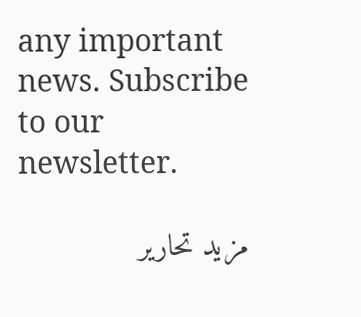any important news. Subscribe to our newsletter.

مزید تحاریر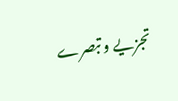تجزیے و تبصرے